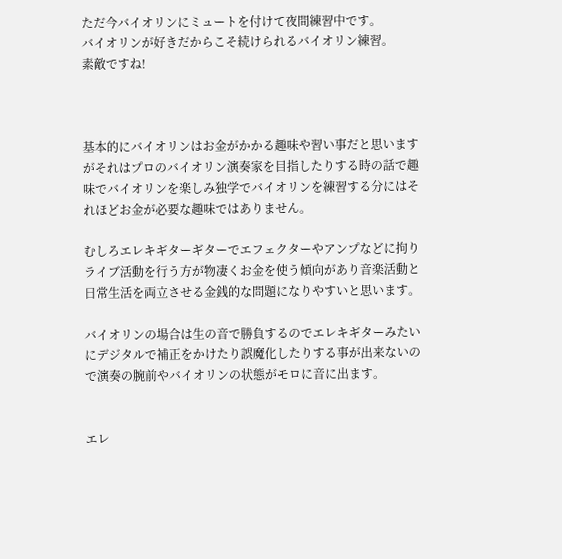ただ今バイオリンにミュートを付けて夜間練習中です。
バイオリンが好きだからこそ続けられるバイオリン練習。
素敵ですね!



基本的にバイオリンはお金がかかる趣味や習い事だと思いますがそれはプロのバイオリン演奏家を目指したりする時の話で趣味でバイオリンを楽しみ独学でバイオリンを練習する分にはそれほどお金が必要な趣味ではありません。

むしろエレキギターギターでエフェクターやアンプなどに拘りライブ活動を行う方が物凄くお金を使う傾向があり音楽活動と日常生活を両立させる金銭的な問題になりやすいと思います。

バイオリンの場合は生の音で勝負するのでエレキギターみたいにデジタルで補正をかけたり誤魔化したりする事が出来ないので演奏の腕前やバイオリンの状態がモロに音に出ます。


エレ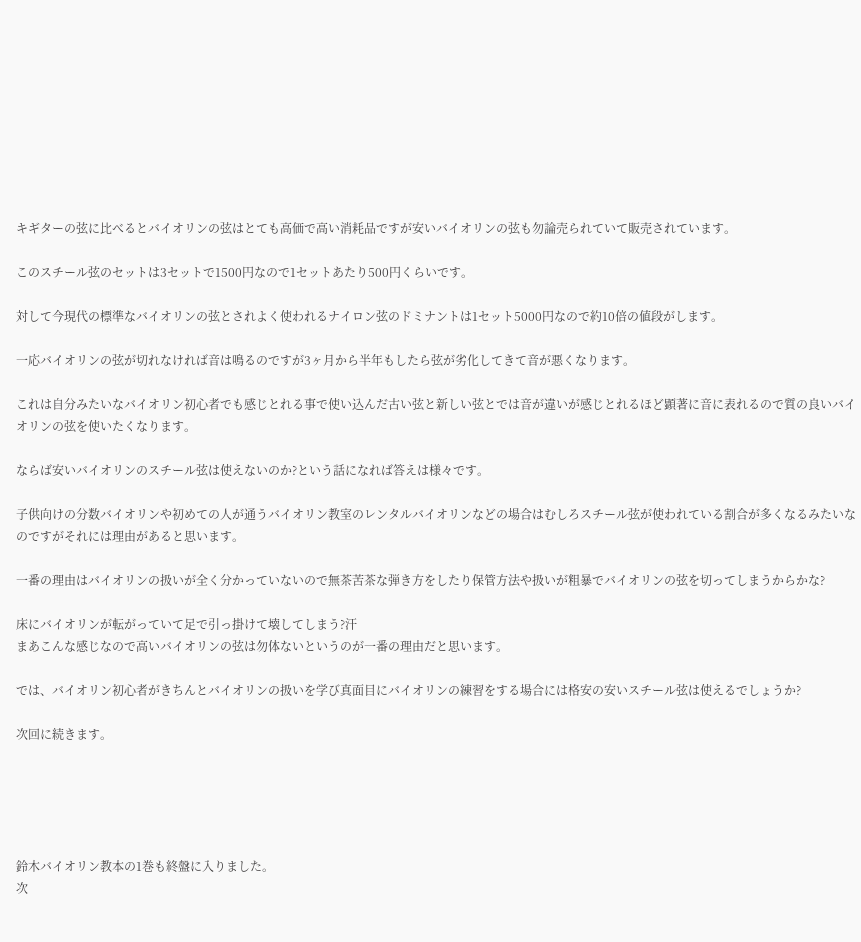キギターの弦に比べるとバイオリンの弦はとても高価で高い消耗品ですが安いバイオリンの弦も勿論売られていて販売されています。

このスチール弦のセットは3セットで1500円なので1セットあたり500円くらいです。

対して今現代の標準なバイオリンの弦とされよく使われるナイロン弦のドミナントは1セット5000円なので約10倍の値段がします。

一応バイオリンの弦が切れなければ音は鳴るのですが3ヶ月から半年もしたら弦が劣化してきて音が悪くなります。

これは自分みたいなバイオリン初心者でも感じとれる事で使い込んだ古い弦と新しい弦とでは音が違いが感じとれるほど顕著に音に表れるので質の良いバイオリンの弦を使いたくなります。

ならば安いバイオリンのスチール弦は使えないのか?という話になれば答えは様々です。

子供向けの分数バイオリンや初めての人が通うバイオリン教室のレンタルバイオリンなどの場合はむしろスチール弦が使われている割合が多くなるみたいなのですがそれには理由があると思います。

一番の理由はバイオリンの扱いが全く分かっていないので無茶苦茶な弾き方をしたり保管方法や扱いが粗暴でバイオリンの弦を切ってしまうからかな?

床にバイオリンが転がっていて足で引っ掛けて壊してしまう?汗
まあこんな感じなので高いバイオリンの弦は勿体ないというのが一番の理由だと思います。

では、バイオリン初心者がきちんとバイオリンの扱いを学び真面目にバイオリンの練習をする場合には格安の安いスチール弦は使えるでしょうか?

次回に続きます。





鈴木バイオリン教本の1巻も終盤に入りました。
次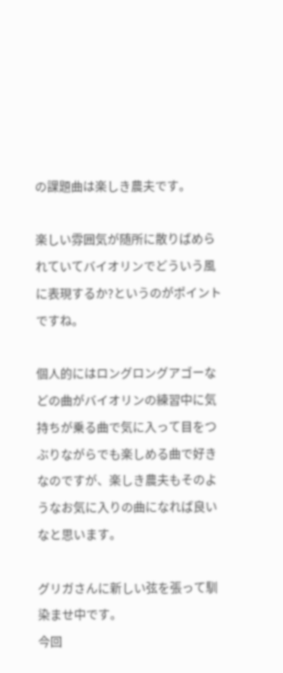の課題曲は楽しき農夫です。

楽しい雰囲気が随所に散りばめられていてバイオリンでどういう風に表現するか?というのがポイントですね。

個人的にはロングロングアゴーなどの曲がバイオリンの練習中に気持ちが乗る曲で気に入って目をつぶりながらでも楽しめる曲で好きなのですが、楽しき農夫もそのようなお気に入りの曲になれば良いなと思います。

グリガさんに新しい弦を張って馴染ませ中です。
今回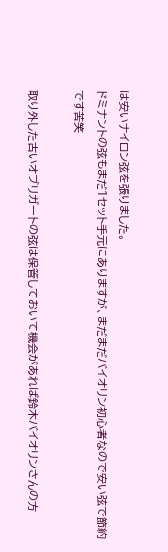は安いナイロン弦を張りました。
ドミナントの弦もまだ1セット手元にありますが、まだまだバイオリン初心者なので安い弦で節約です苦笑

取り外した古いオブリガートの弦は保管しておいて機会があれば鈴木バイオリンさんの方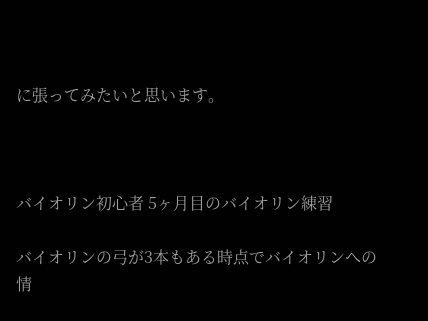に張ってみたいと思います。



バイオリン初心者 5ヶ月目のバイオリン練習

バイオリンの弓が3本もある時点でバイオリンへの情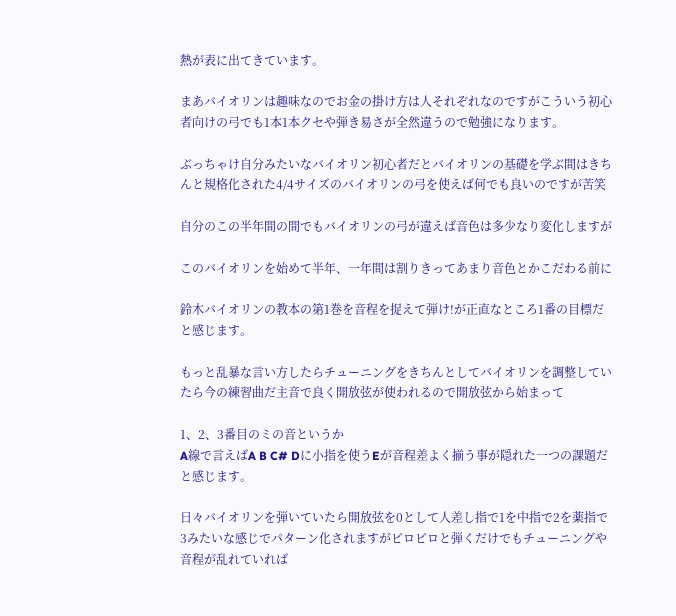熱が表に出てきています。

まあバイオリンは趣味なのでお金の掛け方は人それぞれなのですがこういう初心者向けの弓でも1本1本クセや弾き易さが全然違うので勉強になります。

ぶっちゃけ自分みたいなバイオリン初心者だとバイオリンの基礎を学ぶ間はきちんと規格化された4/4サイズのバイオリンの弓を使えば何でも良いのですが苦笑

自分のこの半年間の間でもバイオリンの弓が違えば音色は多少なり変化しますが

このバイオリンを始めて半年、一年間は割りきってあまり音色とかこだわる前に

鈴木バイオリンの教本の第1巻を音程を捉えて弾け!が正直なところ1番の目標だと感じます。

もっと乱暴な言い方したらチューニングをきちんとしてバイオリンを調整していたら今の練習曲だ主音で良く開放弦が使われるので開放弦から始まって

1、2、3番目のミの音というか
A線で言えばA B C# Dに小指を使うEが音程差よく揃う事が隠れた一つの課題だと感じます。

日々バイオリンを弾いていたら開放弦を0として人差し指で1を中指で2を薬指で3みたいな感じでパターン化されますがピロピロと弾くだけでもチューニングや音程が乱れていれば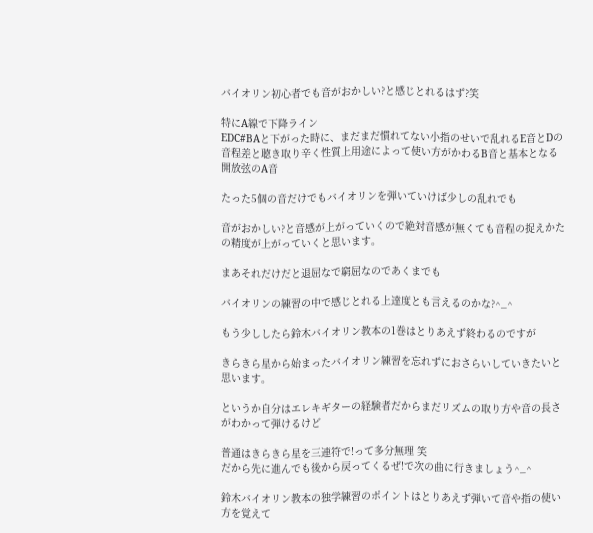バイオリン初心者でも音がおかしい?と感じとれるはず?笑

特にA線で下降ライン
EDC#BAと下がった時に、まだまだ慣れてない小指のせいで乱れるE音とDの音程差と聴き取り辛く性質上用途によって使い方がかわるB音と基本となる開放弦のA音

たった5個の音だけでもバイオリンを弾いていけば少しの乱れでも

音がおかしい?と音感が上がっていくので絶対音感が無くても音程の捉えかたの精度が上がっていくと思います。

まあそれだけだと退屈なで窮屈なのであくまでも

バイオリンの練習の中で感じとれる上達度とも言えるのかな?^_^

もう少ししたら鈴木バイオリン教本の1巻はとりあえず終わるのですが

きらきら星から始まったバイオリン練習を忘れずにおさらいしていきたいと思います。

というか自分はエレキギターの経験者だからまだリズムの取り方や音の長さがわかって弾けるけど

普通はきらきら星を三連符で!って多分無理 笑
だから先に進んでも後から戻ってくるぜ!で次の曲に行きましょう^_^

鈴木バイオリン教本の独学練習のポイントはとりあえず弾いて音や指の使い方を覚えて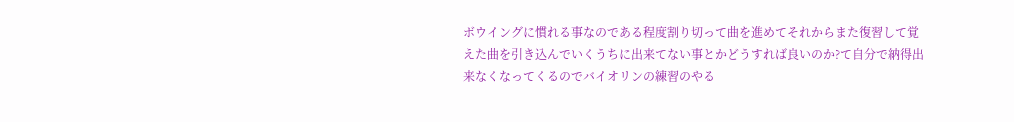ボウイングに慣れる事なのである程度割り切って曲を進めてそれからまた復習して覚えた曲を引き込んでいくうちに出来てない事とかどうすれば良いのか?て自分で納得出来なくなってくるのでバイオリンの練習のやる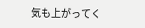気も上がってく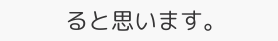ると思います。